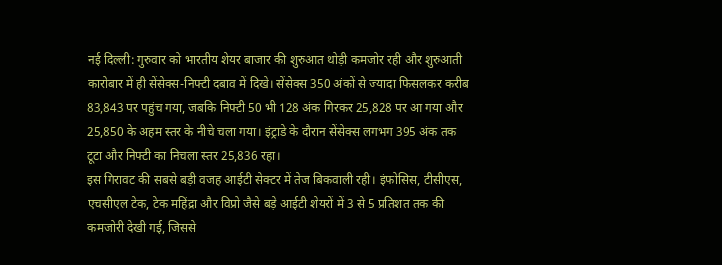नई दिल्ली: गुरुवार को भारतीय शेयर बाजार की शुरुआत थोड़ी कमजोर रही और शुरुआती कारोबार में ही सेंसेक्स-निफ्टी दबाव में दिखे। सेंसेक्स 350 अंकों से ज्यादा फिसलकर करीब 83,843 पर पहुंच गया, जबकि निफ्टी 50 भी 128 अंक गिरकर 25,828 पर आ गया और 25,850 के अहम स्तर के नीचे चला गया। इंट्राडे के दौरान सेंसेक्स लगभग 395 अंक तक टूटा और निफ्टी का निचला स्तर 25,836 रहा।
इस गिरावट की सबसे बड़ी वजह आईटी सेक्टर में तेज बिकवाली रही। इंफोसिस, टीसीएस, एचसीएल टेक, टेक महिंद्रा और विप्रो जैसे बड़े आईटी शेयरों में 3 से 5 प्रतिशत तक की कमजोरी देखी गई, जिससे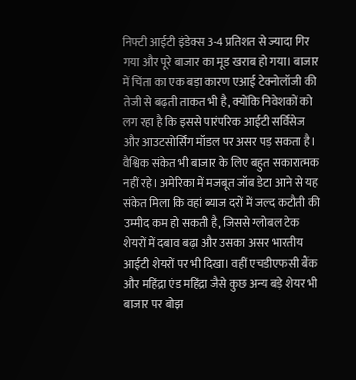निफ्टी आईटी इंडेक्स 3-4 प्रतिशत से ज्यादा गिर गया और पूरे बाजार का मूड खराब हो गया। बाजार में चिंता का एक बड़ा कारण एआई टेक्नोलॉजी की तेजी से बढ़ती ताकत भी है, क्योंकि निवेशकों को लग रहा है कि इससे पारंपरिक आईटी सर्विसेज और आउटसोर्सिंग मॉडल पर असर पड़ सकता है।
वैश्विक संकेत भी बाजार के लिए बहुत सकारात्मक नहीं रहे। अमेरिका में मजबूत जॉब डेटा आने से यह संकेत मिला कि वहां ब्याज दरों में जल्द कटौती की उम्मीद कम हो सकती है, जिससे ग्लोबल टेक शेयरों में दबाव बढ़ा और उसका असर भारतीय आईटी शेयरों पर भी दिखा। वहीं एचडीएफसी बैंक और महिंद्रा एंड महिंद्रा जैसे कुछ अन्य बड़े शेयर भी बाजार पर बोझ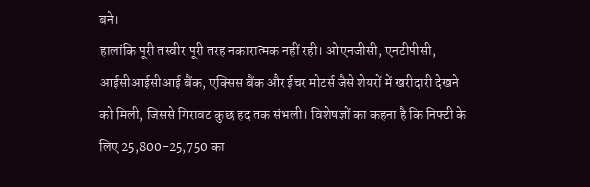बने।
हालांकि पूरी तस्वीर पूरी तरह नकारात्मक नहीं रही। ओएनजीसी, एनटीपीसी, आईसीआईसीआई बैंक, एक्सिस बैंक और ईचर मोटर्स जैसे शेयरों में खरीदारी देखने को मिली, जिससे गिरावट कुछ हद तक संभली। विशेषज्ञों का कहना है कि निफ्टी के लिए 25,800-25,750 का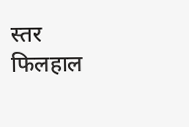स्तर फिलहाल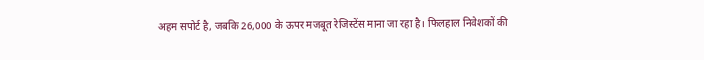अहम सपोर्ट है, जबकि 26,000 के ऊपर मजबूत रेजिस्टेंस माना जा रहा है। फिलहाल निवेशकों की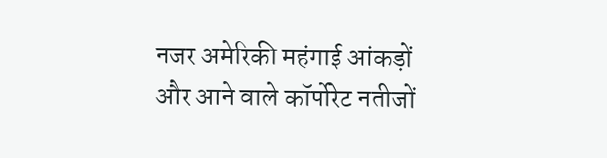नजर अमेरिकी महंगाई आंकड़ों और आने वाले कॉर्पोरेट नतीजों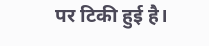पर टिकी हुई है।